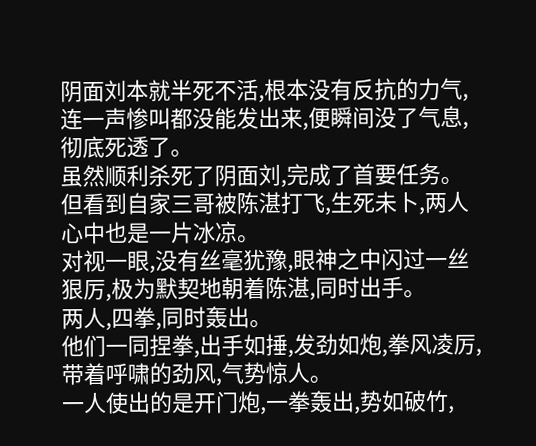阴面刘本就半死不活,根本没有反抗的力气,连一声惨叫都没能发出来,便瞬间没了气息,彻底死透了。
虽然顺利杀死了阴面刘,完成了首要任务。
但看到自家三哥被陈湛打飞,生死未卜,两人心中也是一片冰凉。
对视一眼,没有丝毫犹豫,眼神之中闪过一丝狠厉,极为默契地朝着陈湛,同时出手。
两人,四拳,同时轰出。
他们一同捏拳,出手如捶,发劲如炮,拳风凌厉,带着呼啸的劲风,气势惊人。
一人使出的是开门炮,一拳轰出,势如破竹,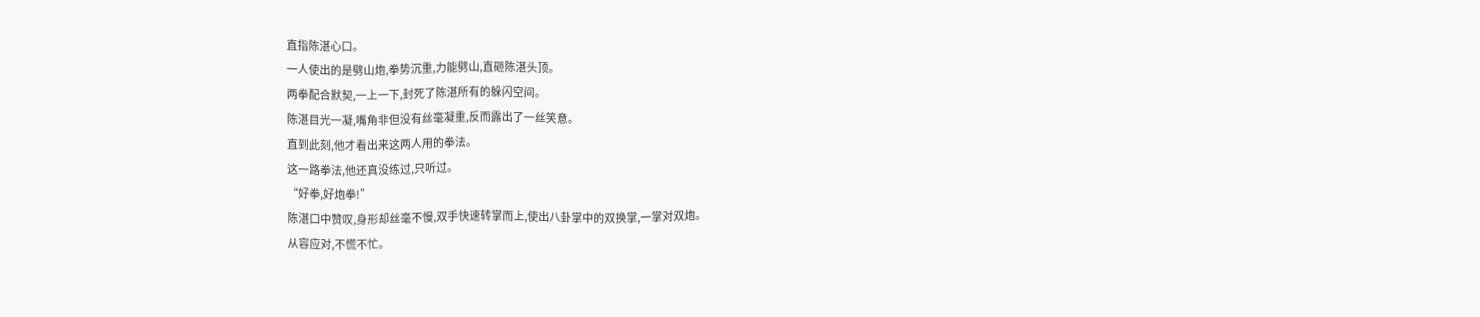直指陈湛心口。
一人使出的是劈山炮,拳势沉重,力能劈山,直砸陈湛头顶。
两拳配合默契,一上一下,封死了陈湛所有的躲闪空间。
陈湛目光一凝,嘴角非但没有丝毫凝重,反而露出了一丝笑意。
直到此刻,他才看出来这两人用的拳法。
这一路拳法,他还真没练过,只听过。
“好拳,好炮拳!”
陈湛口中赞叹,身形却丝毫不慢,双手快速转掌而上,使出八卦掌中的双换掌,一掌对双炮。
从容应对,不慌不忙。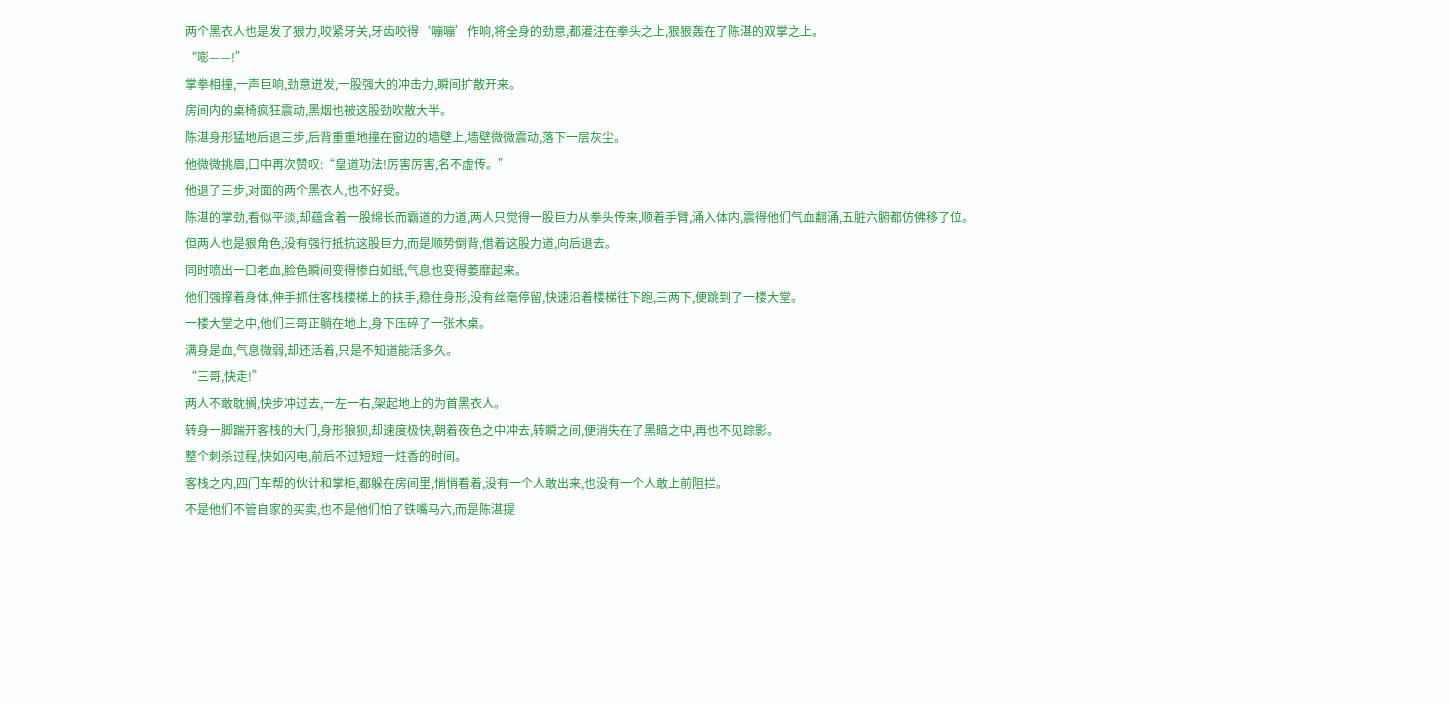两个黑衣人也是发了狠力,咬紧牙关,牙齿咬得‘嘣嘣’作响,将全身的劲意,都灌注在拳头之上,狠狠轰在了陈湛的双掌之上。
“嘭——!”
掌拳相撞,一声巨响,劲意迸发,一股强大的冲击力,瞬间扩散开来。
房间内的桌椅疯狂震动,黑烟也被这股劲吹散大半。
陈湛身形猛地后退三步,后背重重地撞在窗边的墙壁上,墙壁微微震动,落下一层灰尘。
他微微挑眉,口中再次赞叹:“皇道功法!厉害厉害,名不虚传。”
他退了三步,对面的两个黑衣人,也不好受。
陈湛的掌劲,看似平淡,却蕴含着一股绵长而霸道的力道,两人只觉得一股巨力从拳头传来,顺着手臂,涌入体内,震得他们气血翻涌,五脏六腑都仿佛移了位。
但两人也是狠角色,没有强行抵抗这股巨力,而是顺势倒背,借着这股力道,向后退去。
同时喷出一口老血,脸色瞬间变得惨白如纸,气息也变得萎靡起来。
他们强撑着身体,伸手抓住客栈楼梯上的扶手,稳住身形,没有丝毫停留,快速沿着楼梯往下跑,三两下,便跳到了一楼大堂。
一楼大堂之中,他们三哥正躺在地上,身下压碎了一张木桌。
满身是血,气息微弱,却还活着,只是不知道能活多久。
“三哥,快走!”
两人不敢耽搁,快步冲过去,一左一右,架起地上的为首黑衣人。
转身一脚踹开客栈的大门,身形狼狈,却速度极快,朝着夜色之中冲去,转瞬之间,便消失在了黑暗之中,再也不见踪影。
整个刺杀过程,快如闪电,前后不过短短一炷香的时间。
客栈之内,四门车帮的伙计和掌柜,都躲在房间里,悄悄看着,没有一个人敢出来,也没有一个人敢上前阻拦。
不是他们不管自家的买卖,也不是他们怕了铁嘴马六,而是陈湛提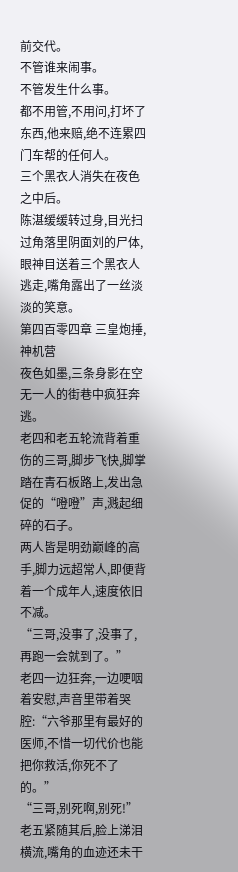前交代。
不管谁来闹事。
不管发生什么事。
都不用管,不用问,打坏了东西,他来赔,绝不连累四门车帮的任何人。
三个黑衣人消失在夜色之中后。
陈湛缓缓转过身,目光扫过角落里阴面刘的尸体,眼神目送着三个黑衣人逃走,嘴角露出了一丝淡淡的笑意。
第四百零四章 三皇炮捶,神机营
夜色如墨,三条身影在空无一人的街巷中疯狂奔逃。
老四和老五轮流背着重伤的三哥,脚步飞快,脚掌踏在青石板路上,发出急促的“噔噔”声,溅起细碎的石子。
两人皆是明劲巅峰的高手,脚力远超常人,即便背着一个成年人,速度依旧不减。
“三哥,没事了,没事了,再跑一会就到了。”
老四一边狂奔,一边哽咽着安慰,声音里带着哭腔:“六爷那里有最好的医师,不惜一切代价也能把你救活,你死不了的。”
“三哥,别死啊,别死!”
老五紧随其后,脸上涕泪横流,嘴角的血迹还未干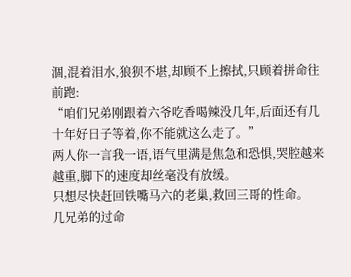涸,混着泪水,狼狈不堪,却顾不上擦拭,只顾着拼命往前跑:
“咱们兄弟刚跟着六爷吃香喝辣没几年,后面还有几十年好日子等着,你不能就这么走了。”
两人你一言我一语,语气里满是焦急和恐惧,哭腔越来越重,脚下的速度却丝毫没有放缓。
只想尽快赶回铁嘴马六的老巢,救回三哥的性命。
几兄弟的过命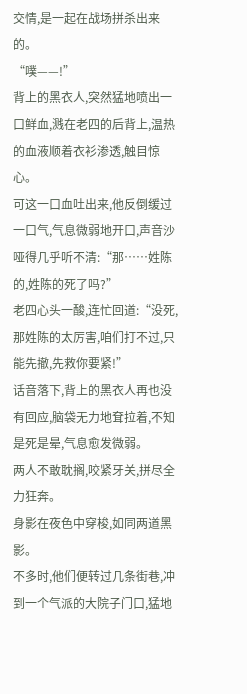交情,是一起在战场拼杀出来的。
“噗——!”
背上的黑衣人,突然猛地喷出一口鲜血,溅在老四的后背上,温热的血液顺着衣衫渗透,触目惊心。
可这一口血吐出来,他反倒缓过一口气,气息微弱地开口,声音沙哑得几乎听不清:“那……姓陈的,姓陈的死了吗?”
老四心头一酸,连忙回道:“没死,那姓陈的太厉害,咱们打不过,只能先撤,先救你要紧!”
话音落下,背上的黑衣人再也没有回应,脑袋无力地耷拉着,不知是死是晕,气息愈发微弱。
两人不敢耽搁,咬紧牙关,拼尽全力狂奔。
身影在夜色中穿梭,如同两道黑影。
不多时,他们便转过几条街巷,冲到一个气派的大院子门口,猛地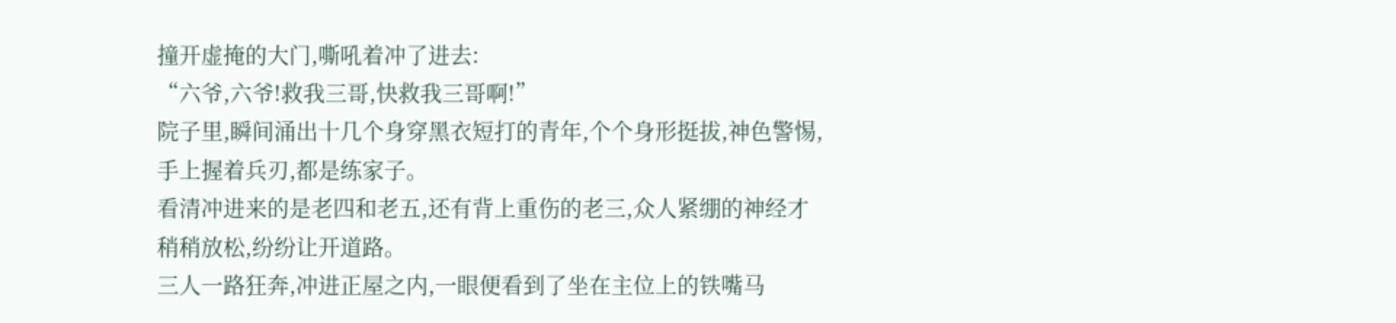撞开虚掩的大门,嘶吼着冲了进去:
“六爷,六爷!救我三哥,快救我三哥啊!”
院子里,瞬间涌出十几个身穿黑衣短打的青年,个个身形挺拔,神色警惕,手上握着兵刃,都是练家子。
看清冲进来的是老四和老五,还有背上重伤的老三,众人紧绷的神经才稍稍放松,纷纷让开道路。
三人一路狂奔,冲进正屋之内,一眼便看到了坐在主位上的铁嘴马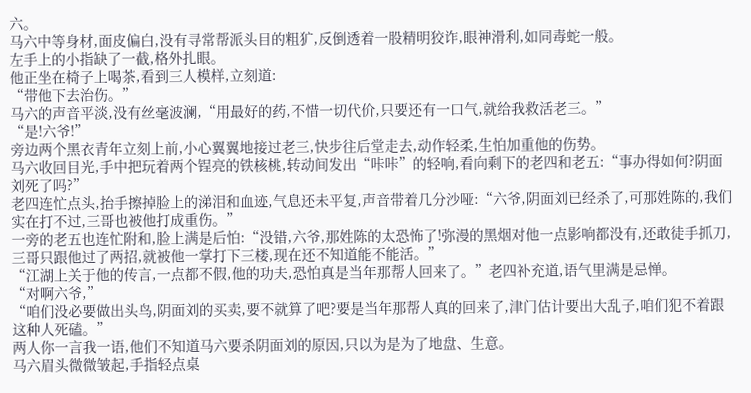六。
马六中等身材,面皮偏白,没有寻常帮派头目的粗犷,反倒透着一股精明狡诈,眼神滑利,如同毒蛇一般。
左手上的小指缺了一截,格外扎眼。
他正坐在椅子上喝茶,看到三人模样,立刻道:
“带他下去治伤。”
马六的声音平淡,没有丝毫波澜,“用最好的药,不惜一切代价,只要还有一口气,就给我救活老三。”
“是!六爷!”
旁边两个黑衣青年立刻上前,小心翼翼地接过老三,快步往后堂走去,动作轻柔,生怕加重他的伤势。
马六收回目光,手中把玩着两个锃亮的铁核桃,转动间发出“咔咔”的轻响,看向剩下的老四和老五:“事办得如何?阴面刘死了吗?”
老四连忙点头,抬手擦掉脸上的涕泪和血迹,气息还未平复,声音带着几分沙哑:“六爷,阴面刘已经杀了,可那姓陈的,我们实在打不过,三哥也被他打成重伤。”
一旁的老五也连忙附和,脸上满是后怕:“没错,六爷,那姓陈的太恐怖了!弥漫的黑烟对他一点影响都没有,还敢徒手抓刀,三哥只跟他过了两招,就被他一掌打下三楼,现在还不知道能不能活。”
“江湖上关于他的传言,一点都不假,他的功夫,恐怕真是当年那帮人回来了。”老四补充道,语气里满是忌惮。
“对啊六爷,”
“咱们没必要做出头鸟,阴面刘的买卖,要不就算了吧?要是当年那帮人真的回来了,津门估计要出大乱子,咱们犯不着跟这种人死磕。”
两人你一言我一语,他们不知道马六要杀阴面刘的原因,只以为是为了地盘、生意。
马六眉头微微皱起,手指轻点桌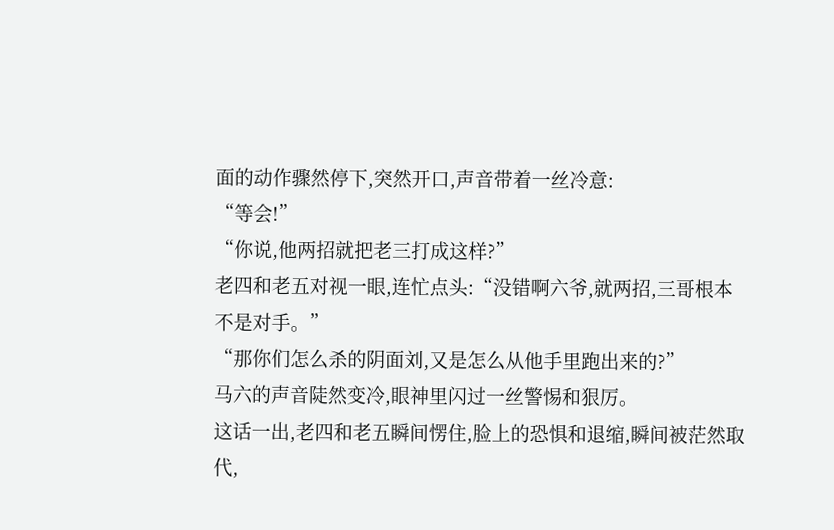面的动作骤然停下,突然开口,声音带着一丝冷意:
“等会!”
“你说,他两招就把老三打成这样?”
老四和老五对视一眼,连忙点头:“没错啊六爷,就两招,三哥根本不是对手。”
“那你们怎么杀的阴面刘,又是怎么从他手里跑出来的?”
马六的声音陡然变冷,眼神里闪过一丝警惕和狠厉。
这话一出,老四和老五瞬间愣住,脸上的恐惧和退缩,瞬间被茫然取代,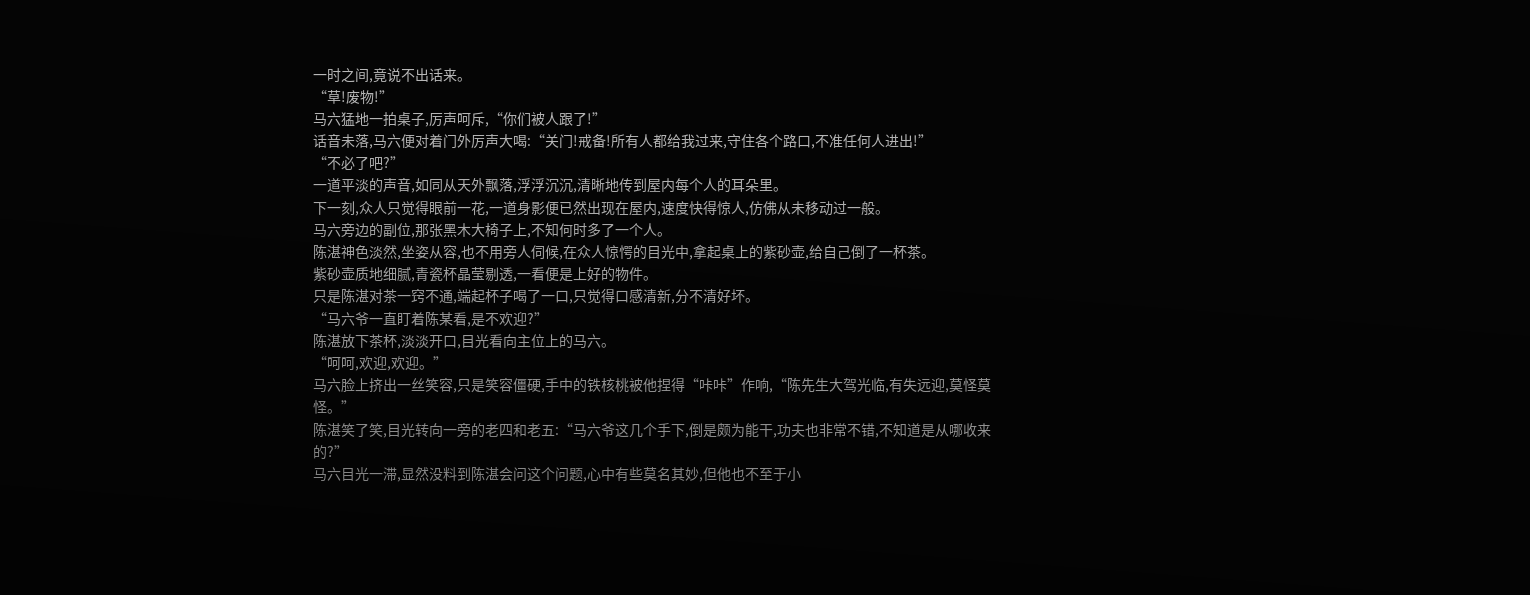一时之间,竟说不出话来。
“草!废物!”
马六猛地一拍桌子,厉声呵斥,“你们被人跟了!”
话音未落,马六便对着门外厉声大喝:“关门!戒备!所有人都给我过来,守住各个路口,不准任何人进出!”
“不必了吧?”
一道平淡的声音,如同从天外飘落,浮浮沉沉,清晰地传到屋内每个人的耳朵里。
下一刻,众人只觉得眼前一花,一道身影便已然出现在屋内,速度快得惊人,仿佛从未移动过一般。
马六旁边的副位,那张黑木大椅子上,不知何时多了一个人。
陈湛神色淡然,坐姿从容,也不用旁人伺候,在众人惊愕的目光中,拿起桌上的紫砂壶,给自己倒了一杯茶。
紫砂壶质地细腻,青瓷杯晶莹剔透,一看便是上好的物件。
只是陈湛对茶一窍不通,端起杯子喝了一口,只觉得口感清新,分不清好坏。
“马六爷一直盯着陈某看,是不欢迎?”
陈湛放下茶杯,淡淡开口,目光看向主位上的马六。
“呵呵,欢迎,欢迎。”
马六脸上挤出一丝笑容,只是笑容僵硬,手中的铁核桃被他捏得“咔咔”作响,“陈先生大驾光临,有失远迎,莫怪莫怪。”
陈湛笑了笑,目光转向一旁的老四和老五:“马六爷这几个手下,倒是颇为能干,功夫也非常不错,不知道是从哪收来的?”
马六目光一滞,显然没料到陈湛会问这个问题,心中有些莫名其妙,但他也不至于小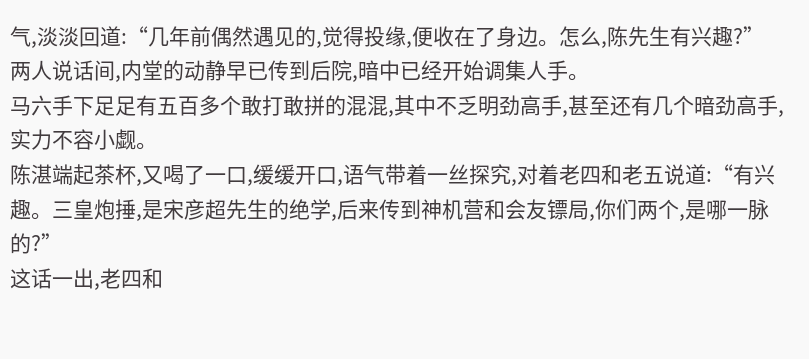气,淡淡回道:“几年前偶然遇见的,觉得投缘,便收在了身边。怎么,陈先生有兴趣?”
两人说话间,内堂的动静早已传到后院,暗中已经开始调集人手。
马六手下足足有五百多个敢打敢拼的混混,其中不乏明劲高手,甚至还有几个暗劲高手,实力不容小觑。
陈湛端起茶杯,又喝了一口,缓缓开口,语气带着一丝探究,对着老四和老五说道:“有兴趣。三皇炮捶,是宋彦超先生的绝学,后来传到神机营和会友镖局,你们两个,是哪一脉的?”
这话一出,老四和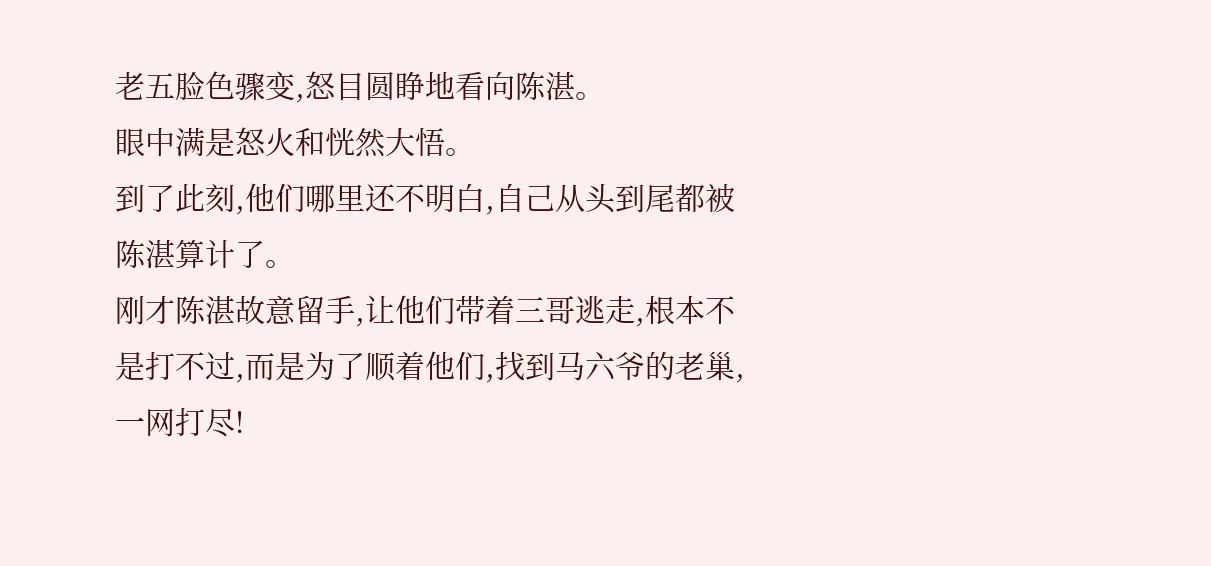老五脸色骤变,怒目圆睁地看向陈湛。
眼中满是怒火和恍然大悟。
到了此刻,他们哪里还不明白,自己从头到尾都被陈湛算计了。
刚才陈湛故意留手,让他们带着三哥逃走,根本不是打不过,而是为了顺着他们,找到马六爷的老巢,一网打尽!